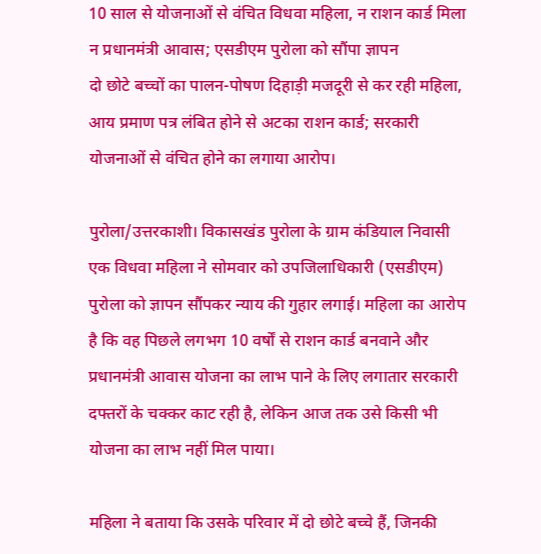10 साल से योजनाओं से वंचित विधवा महिला, न राशन कार्ड मिला न प्रधानमंत्री आवास; एसडीएम पुरोला को सौंपा ज्ञापन
दो छोटे बच्चों का पालन-पोषण दिहाड़ी मजदूरी से कर रही महिला, आय प्रमाण पत्र लंबित होने से अटका राशन कार्ड; सरकारी योजनाओं से वंचित होने का लगाया आरोप।

पुरोला/उत्तरकाशी। विकासखंड पुरोला के ग्राम कंडियाल निवासी एक विधवा महिला ने सोमवार को उपजिलाधिकारी (एसडीएम) पुरोला को ज्ञापन सौंपकर न्याय की गुहार लगाई। महिला का आरोप है कि वह पिछले लगभग 10 वर्षों से राशन कार्ड बनवाने और प्रधानमंत्री आवास योजना का लाभ पाने के लिए लगातार सरकारी दफ्तरों के चक्कर काट रही है, लेकिन आज तक उसे किसी भी योजना का लाभ नहीं मिल पाया।

महिला ने बताया कि उसके परिवार में दो छोटे बच्चे हैं, जिनकी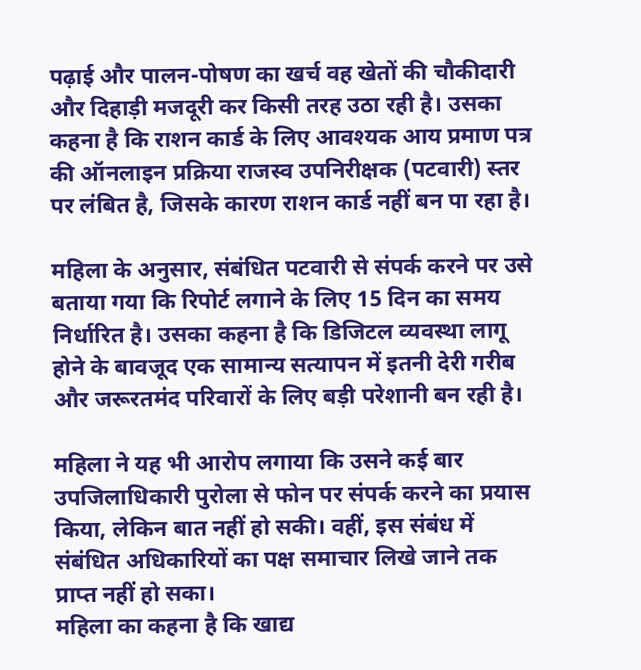पढ़ाई और पालन-पोषण का खर्च वह खेतों की चौकीदारी और दिहाड़ी मजदूरी कर किसी तरह उठा रही है। उसका कहना है कि राशन कार्ड के लिए आवश्यक आय प्रमाण पत्र की ऑनलाइन प्रक्रिया राजस्व उपनिरीक्षक (पटवारी) स्तर पर लंबित है, जिसके कारण राशन कार्ड नहीं बन पा रहा है।

महिला के अनुसार, संबंधित पटवारी से संपर्क करने पर उसे बताया गया कि रिपोर्ट लगाने के लिए 15 दिन का समय निर्धारित है। उसका कहना है कि डिजिटल व्यवस्था लागू होने के बावजूद एक सामान्य सत्यापन में इतनी देरी गरीब और जरूरतमंद परिवारों के लिए बड़ी परेशानी बन रही है।

महिला ने यह भी आरोप लगाया कि उसने कई बार उपजिलाधिकारी पुरोला से फोन पर संपर्क करने का प्रयास किया, लेकिन बात नहीं हो सकी। वहीं, इस संबंध में संबंधित अधिकारियों का पक्ष समाचार लिखे जाने तक प्राप्त नहीं हो सका।
महिला का कहना है कि खाद्य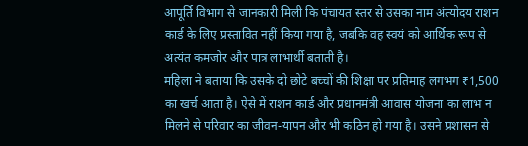आपूर्ति विभाग से जानकारी मिली कि पंचायत स्तर से उसका नाम अंत्योदय राशन कार्ड के लिए प्रस्तावित नहीं किया गया है, जबकि वह स्वयं को आर्थिक रूप से अत्यंत कमजोर और पात्र लाभार्थी बताती है।
महिला ने बताया कि उसके दो छोटे बच्चों की शिक्षा पर प्रतिमाह लगभग ₹1,500 का खर्च आता है। ऐसे में राशन कार्ड और प्रधानमंत्री आवास योजना का लाभ न मिलने से परिवार का जीवन-यापन और भी कठिन हो गया है। उसने प्रशासन से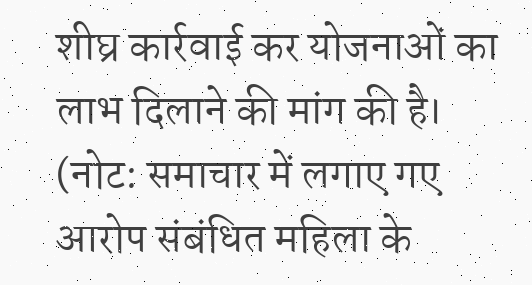शीघ्र कार्रवाई कर योजनाओं का लाभ दिलाने की मांग की है।
(नोट: समाचार में लगाए गए आरोप संबंधित महिला के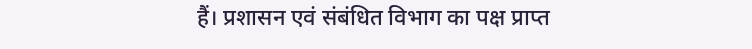हैं। प्रशासन एवं संबंधित विभाग का पक्ष प्राप्त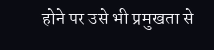होने पर उसे भी प्रमुखता से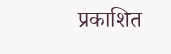प्रकाशित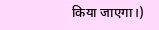किया जाएगा।)